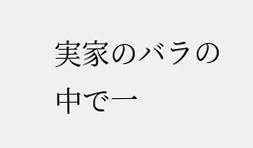実家のバラの中で一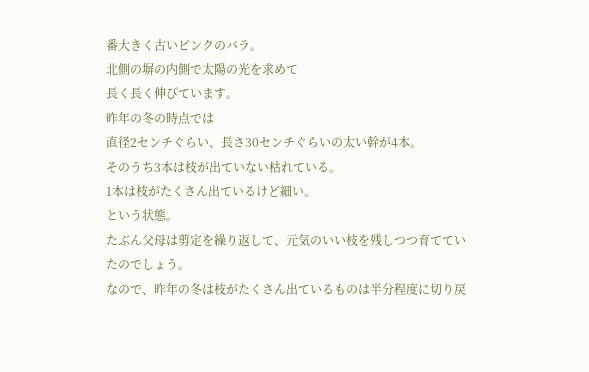番大きく古いピンクのバラ。
北側の塀の内側で太陽の光を求めて
長く長く伸びています。
昨年の冬の時点では
直径2センチぐらい、長さ30センチぐらいの太い幹が4本。
そのうち3本は枝が出ていない枯れている。
1本は枝がたくさん出ているけど細い。
という状態。
たぶん父母は剪定を繰り返して、元気のいい枝を残しつつ育てていたのでしょう。
なので、昨年の冬は枝がたくさん出ているものは半分程度に切り戻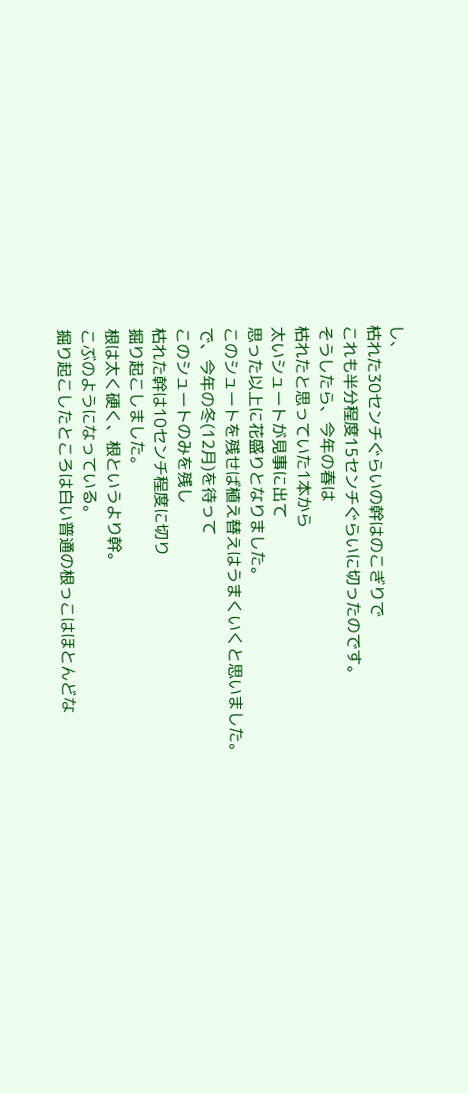し、
枯れた30センチぐらいの幹はのこぎりで
これも半分程度15センチぐらいに切ったのです。
そうしたら、今年の春は
枯れたと思っていた1本から
太いシュートが見事に出て
思った以上に花盛りとなりました。
このシュートを残せば植え替えはうまくいくと思いました。
で、今年の冬(12月)を待って
このシュートのみを残し
枯れた幹は10センチ程度に切り
掘り起こしました。
根は太く硬く、根というより幹。
こぶのようになっている。
掘り起こしたところは白い普通の根っこはほとんどな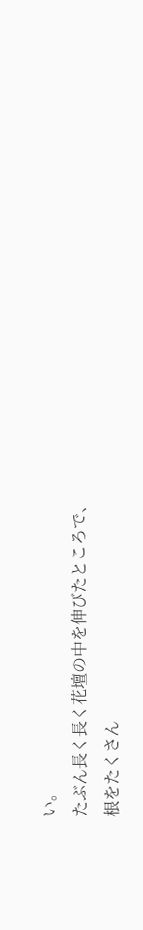い。
たぶん長く長く花壇の中を伸びたところで、
根をたくさん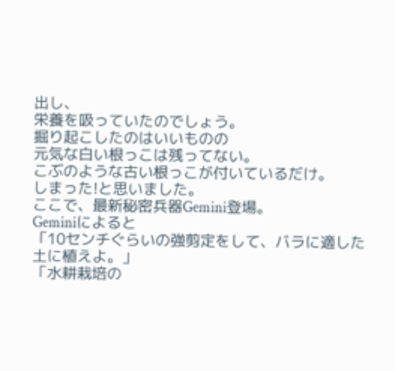出し、
栄養を吸っていたのでしょう。
掘り起こしたのはいいものの
元気な白い根っこは残ってない。
こぶのような古い根っこが付いているだけ。
しまった!と思いました。
ここで、最新秘密兵器Gemini登場。
Geminiによると
「10センチぐらいの強剪定をして、バラに適した土に植えよ。」
「水耕栽培の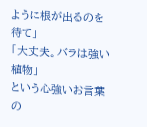ように根が出るのを待て」
「大丈夫。バラは強い植物」
という心強いお言葉の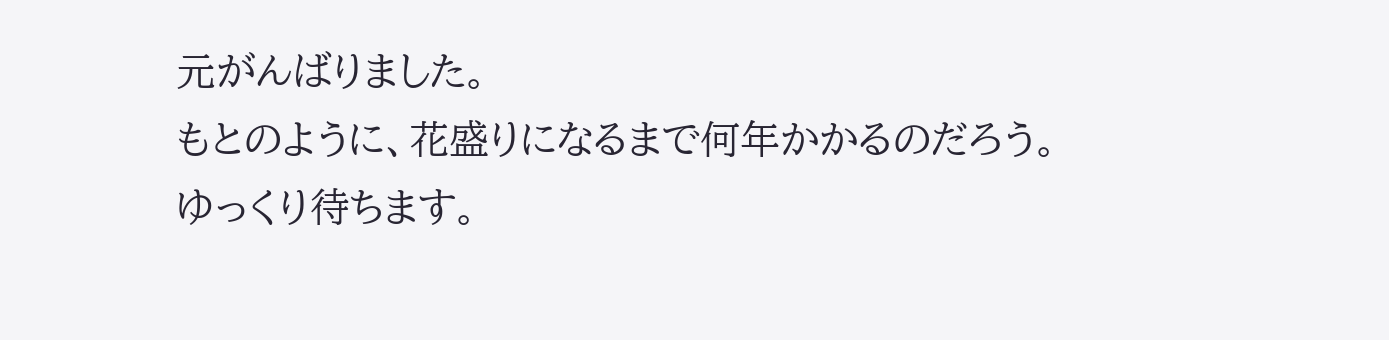元がんばりました。
もとのように、花盛りになるまで何年かかるのだろう。
ゆっくり待ちます。